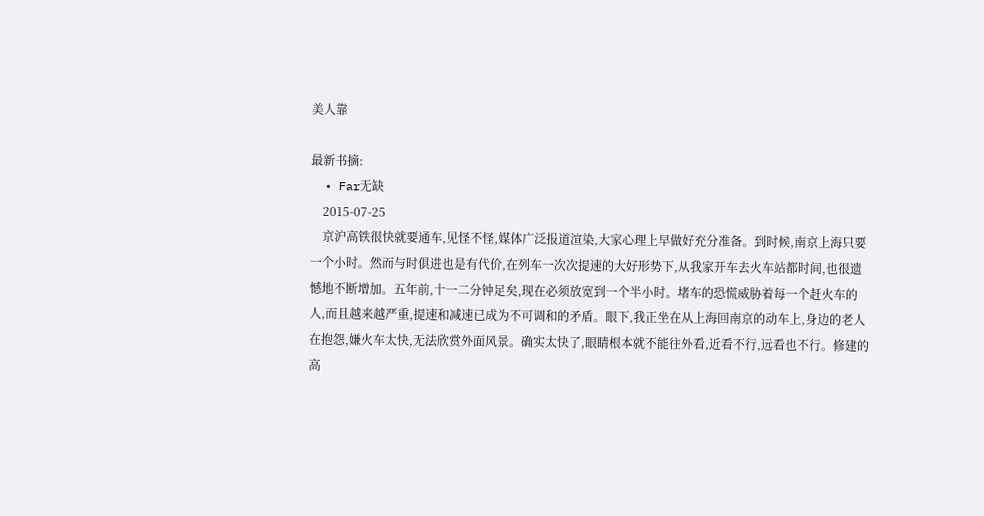美人靠

最新书摘:
  • Far无缺
    2015-07-25
    京沪高铁很快就要通车,见怪不怪,媒体广泛报道渲染,大家心理上早做好充分准备。到时候,南京上海只要一个小时。然而与时俱进也是有代价,在列车一次次提速的大好形势下,从我家开车去火车站都时间,也很遗憾地不断增加。五年前,十一二分钟足矣,现在必须放宽到一个半小时。堵车的恐慌威胁着每一个赶火车的人,而且越来越严重,提速和减速已成为不可调和的矛盾。眼下,我正坐在从上海回南京的动车上,身边的老人在抱怨,嫌火车太快,无法欣赏外面风景。确实太快了,眼睛根本就不能往外看,近看不行,远看也不行。修建的高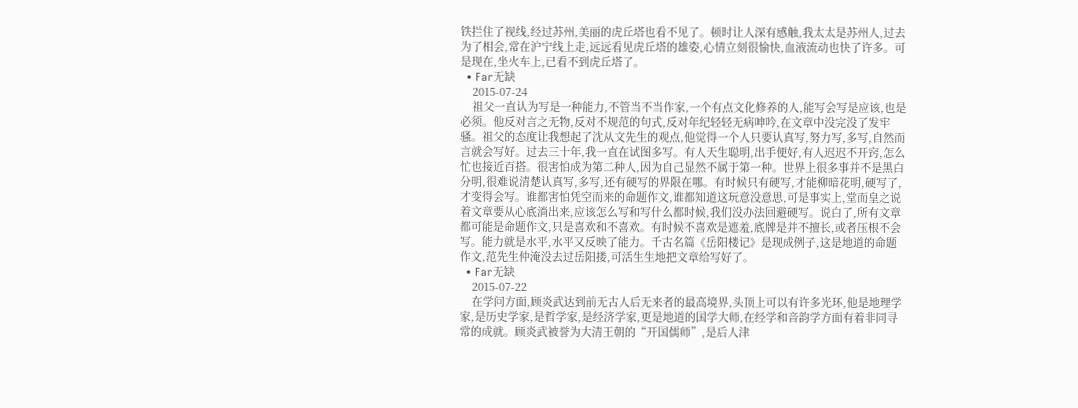铁拦住了视线,经过苏州,美丽的虎丘塔也看不见了。顿时让人深有感触,我太太是苏州人,过去为了相会,常在沪宁线上走,远远看见虎丘塔的雄姿,心情立刻很愉快,血液流动也快了许多。可是现在,坐火车上,已看不到虎丘塔了。
  • Far无缺
    2015-07-24
    祖父一直认为写是一种能力,不管当不当作家,一个有点文化修养的人,能写会写是应该,也是必须。他反对言之无物,反对不规范的句式,反对年纪轻轻无病呻吟,在文章中没完没了发牢骚。祖父的态度让我想起了沈从文先生的观点,他觉得一个人只要认真写,努力写,多写,自然而言就会写好。过去三十年,我一直在试图多写。有人天生聪明,出手便好,有人迟迟不开窍,怎么忙也接近百搭。很害怕成为第二种人,因为自己显然不属于第一种。世界上很多事并不是黑白分明,很难说清楚认真写,多写,还有硬写的界限在哪。有时候只有硬写,才能柳暗花明,硬写了,才变得会写。谁都害怕凭空而来的命题作文,谁都知道这玩意没意思,可是事实上,堂而皇之说着文章要从心底淌出来,应该怎么写和写什么都时候,我们没办法回避硬写。说白了,所有文章都可能是命题作文,只是喜欢和不喜欢。有时候不喜欢是遮羞,底牌是并不擅长,或者压根不会写。能力就是水平,水平又反映了能力。千古名篇《岳阳楼记》是现成例子,这是地道的命题作文,范先生仲淹没去过岳阳搂,可活生生地把文章给写好了。
  • Far无缺
    2015-07-22
    在学问方面,顾炎武达到前无古人后无来者的最高境界,头顶上可以有许多光环,他是地理学家,是历史学家,是哲学家,是经济学家,更是地道的国学大师,在经学和音韵学方面有着非同寻常的成就。顾炎武被誉为大清王朝的“开国儒师”,是后人津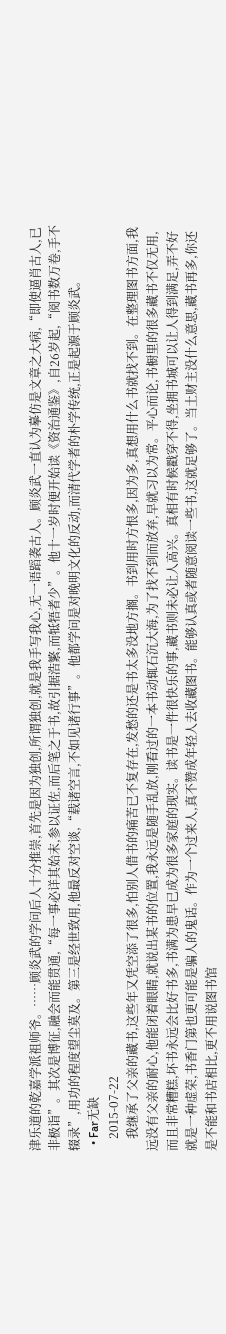津乐道的乾嘉学派祖师爷。……顾炎武的学问后人十分推崇,首先是因为独创,所谓独创,就是我手写我心,无一语蹈袭古人。顾炎武一直认为摹仿是文章之大病,“即使逼肖古人,已非极诣”。其次是博征,融会而能贯通,“每一事必详其始末,参以证佐,而后笔之于书,故引据浩繁,而牴牾者少”。他十一岁时便开始读《资治通鉴》,自26岁起,“阅书数万卷,手不辍录”,用功的程度望尘莫及。第三是经世致用,他最反对空谈,“载诸空言,不如见诸行事”。他都学问是对晚明文化的反动,而清代学者的朴学传统,正是起源于顾炎武。
  • Far无缺
    2015-07-22
    我继承了父亲的藏书,这些年又凭空添了很多,怕别人借书的痛苦已不复存在,发愁的还是书太多没地方搁。书到用时方恨多,因为多,真想用什么书就找不到。在整理图书方面,我远没有父亲的耐心,他能闭着眼睛,就说出某书的位置,我永远是随手乱放,刚看过的一本书动辄石沉大海,为了找不到而放弃,早就习以为常。平心而论,书橱里的很多藏书不仅无用,而且非常糟糕,坏书永远会比好书多,书满为患早已成为很多家庭的现实。读书是一件很快乐的事,藏书则未必让人高兴。真相有时候戳穿不得,坐拥书城可以让人得到满足,弄不好就是一种虚荣,书香门第也更可能是骗人的鬼话。作为一个过来人,真不赞成年轻人去收藏图书。能够认真或者随意阅读一些书,这就足够了。当土财主没什么意思,藏书再多,你还是不能和书店相比,更不用说图书馆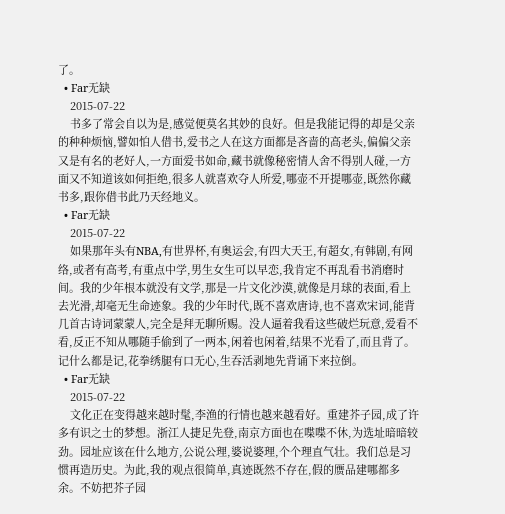了。
  • Far无缺
    2015-07-22
    书多了常会自以为是,感觉便莫名其妙的良好。但是我能记得的却是父亲的种种烦恼,譬如怕人借书,爱书之人在这方面都是吝啬的高老头,偏偏父亲又是有名的老好人,一方面爱书如命,藏书就像秘密情人舍不得别人碰,一方面又不知道该如何拒绝,很多人就喜欢夺人所爱,哪壶不开提哪壶,既然你藏书多,跟你借书此乃天经地义。
  • Far无缺
    2015-07-22
    如果那年头有NBA,有世界杯,有奥运会,有四大天王,有超女,有韩剧,有网络,或者有高考,有重点中学,男生女生可以早恋,我肯定不再乱看书消磨时间。我的少年根本就没有文学,那是一片文化沙漠,就像是月球的表面,看上去光滑,却毫无生命迹象。我的少年时代,既不喜欢唐诗,也不喜欢宋词,能背几首古诗词蒙蒙人,完全是拜无聊所赐。没人逼着我看这些破烂玩意,爱看不看,反正不知从哪随手偷到了一两本,闲着也闲着,结果不光看了,而且背了。记什么都是记,花拳绣腿有口无心,生吞活剥地先背诵下来拉倒。
  • Far无缺
    2015-07-22
    文化正在变得越来越时髦,李渔的行情也越来越看好。重建芥子园,成了许多有识之士的梦想。浙江人捷足先登,南京方面也在喋喋不休,为选址暗暗较劲。园址应该在什么地方,公说公理,婆说婆理,个个理直气壮。我们总是习惯再造历史。为此,我的观点很简单,真迹既然不存在,假的赝品建哪都多余。不妨把芥子园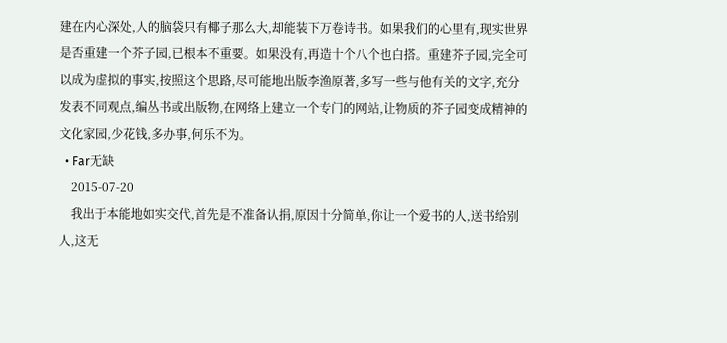建在内心深处,人的脑袋只有椰子那么大,却能装下万卷诗书。如果我们的心里有,现实世界是否重建一个芥子园,已根本不重要。如果没有,再造十个八个也白搭。重建芥子园,完全可以成为虚拟的事实,按照这个思路,尽可能地出版李渔原著,多写一些与他有关的文字,充分发表不同观点,编丛书或出版物,在网络上建立一个专门的网站,让物质的芥子园变成精神的文化家园,少花钱,多办事,何乐不为。
  • Far无缺
    2015-07-20
    我出于本能地如实交代,首先是不准备认捐,原因十分简单,你让一个爱书的人,送书给别人,这无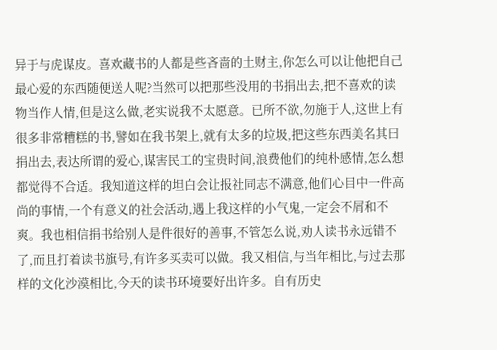异于与虎谋皮。喜欢藏书的人都是些吝啬的土财主,你怎么可以让他把自己最心爱的东西随便送人呢?当然可以把那些没用的书捐出去,把不喜欢的读物当作人情,但是这么做,老实说我不太愿意。已所不欲,勿施于人,这世上有很多非常糟糕的书,譬如在我书架上,就有太多的垃圾,把这些东西美名其曰捐出去,表达所谓的爱心,谋害民工的宝贵时间,浪费他们的纯朴感情,怎么想都觉得不合适。我知道这样的坦白会让报社同志不满意,他们心目中一件高尚的事情,一个有意义的社会活动,遇上我这样的小气鬼,一定会不屑和不爽。我也相信捐书给别人是件很好的善事,不管怎么说,劝人读书永远错不了,而且打着读书旗号,有许多买卖可以做。我又相信,与当年相比,与过去那样的文化沙漠相比,今天的读书环境要好出许多。自有历史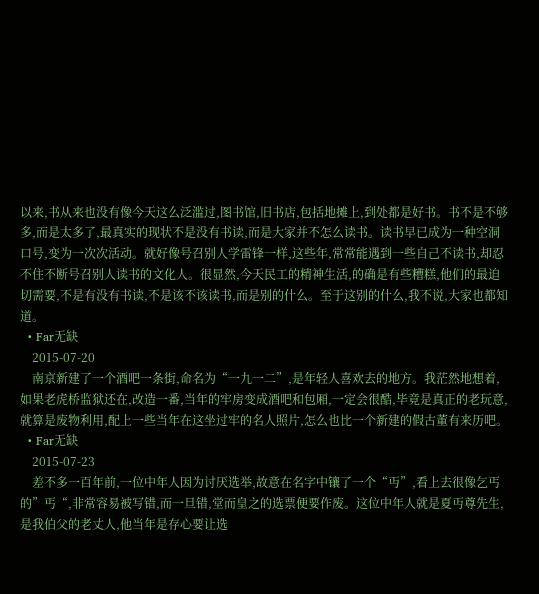以来,书从来也没有像今天这么泛滥过,图书馆,旧书店,包括地摊上,到处都是好书。书不是不够多,而是太多了,最真实的现状不是没有书读,而是大家并不怎么读书。读书早已成为一种空洞口号,变为一次次活动。就好像号召别人学雷锋一样,这些年,常常能遇到一些自己不读书,却忍不住不断号召别人读书的文化人。很显然,今天民工的精神生活,的确是有些糟糕,他们的最迫切需要,不是有没有书读,不是该不该读书,而是别的什么。至于这别的什么,我不说,大家也都知道。
  • Far无缺
    2015-07-20
    南京新建了一个酒吧一条街,命名为“一九一二”,是年轻人喜欢去的地方。我茫然地想着,如果老虎桥监狱还在,改造一番,当年的牢房变成酒吧和包厢,一定会很酷,毕竟是真正的老玩意,就算是废物利用,配上一些当年在这坐过牢的名人照片,怎么也比一个新建的假古董有来历吧。
  • Far无缺
    2015-07-23
    差不多一百年前,一位中年人因为讨厌选举,故意在名字中镶了一个“丏”,看上去很像乞丐的”丐“,非常容易被写错,而一旦错,堂而皇之的选票便要作废。这位中年人就是夏丏尊先生,是我伯父的老丈人,他当年是存心要让选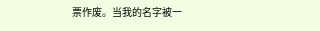票作废。当我的名字被一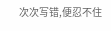次次写错,便忍不住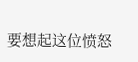要想起这位愤怒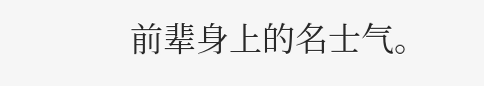前辈身上的名士气。